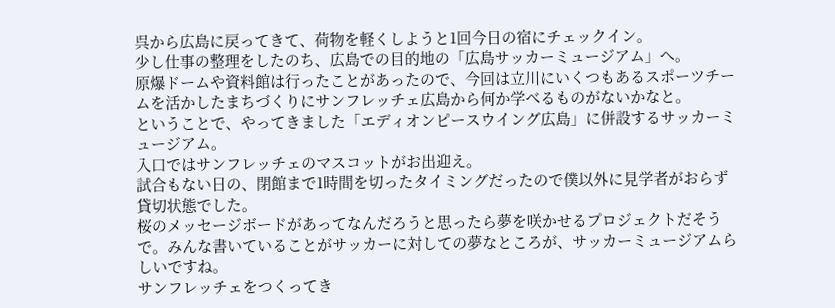呉から広島に戻ってきて、荷物を軽くしようと1回今日の宿にチェックイン。
少し仕事の整理をしたのち、広島での目的地の「広島サッカーミュージアム」へ。
原爆ドームや資料館は行ったことがあったので、今回は立川にいくつもあるスポーツチームを活かしたまちづくりにサンフレッチェ広島から何か学べるものがないかなと。
ということで、やってきました「エディオンピースウイング広島」に併設するサッカーミュージアム。
入口ではサンフレッチェのマスコットがお出迎え。
試合もない日の、閉館まで1時間を切ったタイミングだったので僕以外に見学者がおらず貸切状態でした。
桜のメッセージボードがあってなんだろうと思ったら夢を咲かせるプロジェクトだそうで。みんな書いていることがサッカーに対しての夢なところが、サッカーミュージアムらしいですね。
サンフレッチェをつくってき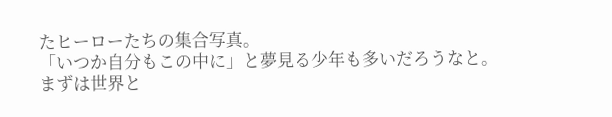たヒーローたちの集合写真。
「いつか自分もこの中に」と夢見る少年も多いだろうなと。
まずは世界と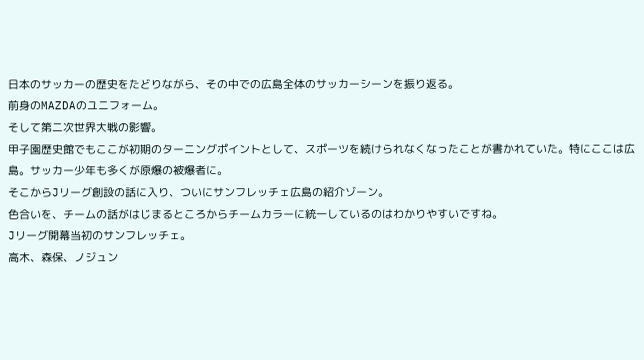日本のサッカーの歴史をたどりながら、その中での広島全体のサッカーシーンを振り返る。
前身のMAZDAのユニフォーム。
そして第二次世界大戦の影響。
甲子園歴史館でもここが初期のターニングポイントとして、スポーツを続けられなくなったことが書かれていた。特にここは広島。サッカー少年も多くが原爆の被爆者に。
そこからJリーグ創設の話に入り、ついにサンフレッチェ広島の紹介ゾーン。
色合いを、チームの話がはじまるところからチームカラーに統一しているのはわかりやすいですね。
Jリーグ開幕当初のサンフレッチェ。
高木、森保、ノジュン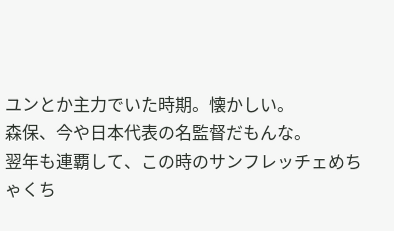ユンとか主力でいた時期。懐かしい。
森保、今や日本代表の名監督だもんな。
翌年も連覇して、この時のサンフレッチェめちゃくち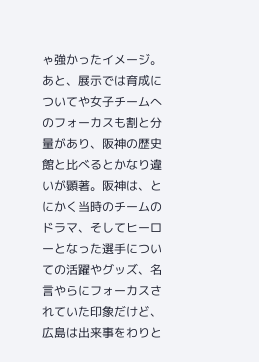ゃ強かったイメージ。
あと、展示では育成についてや女子チームへのフォーカスも割と分量があり、阪神の歴史館と比べるとかなり違いが顕著。阪神は、とにかく当時のチームのドラマ、そしてヒーローとなった選手についての活躍やグッズ、名言やらにフォーカスされていた印象だけど、広島は出来事をわりと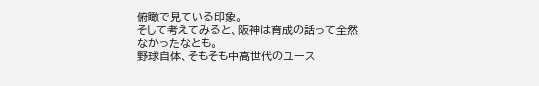俯瞰で見ている印象。
そして考えてみると、阪神は育成の話って全然なかったなとも。
野球自体、そもそも中高世代のユース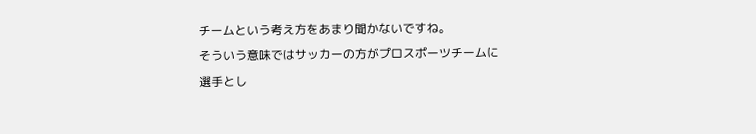チームという考え方をあまり聞かないですね。
そういう意味ではサッカーの方がプロスポーツチームに選手とし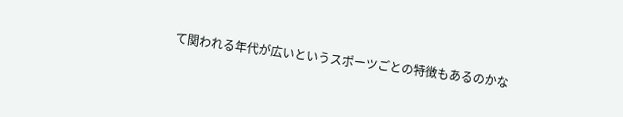て関われる年代が広いというスポーツごとの特徴もあるのかな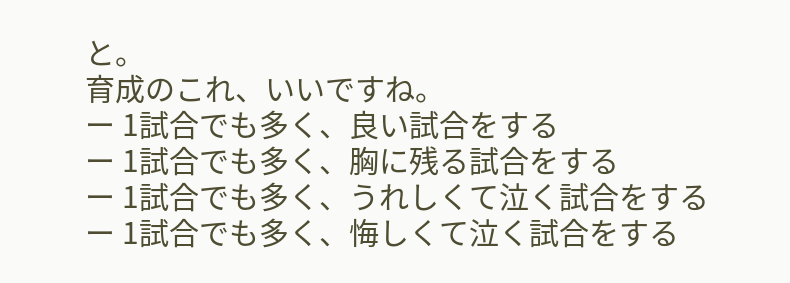と。
育成のこれ、いいですね。
ー 1試合でも多く、良い試合をする
ー 1試合でも多く、胸に残る試合をする
ー 1試合でも多く、うれしくて泣く試合をする
ー 1試合でも多く、悔しくて泣く試合をする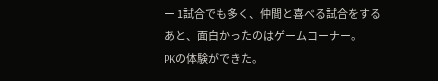ー 1試合でも多く、仲間と喜べる試合をする
あと、面白かったのはゲームコーナー。
PKの体験ができた。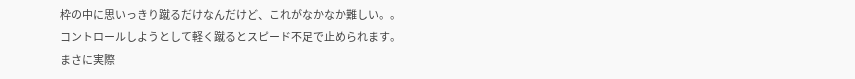枠の中に思いっきり蹴るだけなんだけど、これがなかなか難しい。。
コントロールしようとして軽く蹴るとスピード不足で止められます。
まさに実際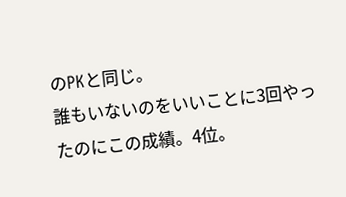のPKと同じ。
誰もいないのをいいことに3回やったのにこの成績。4位。